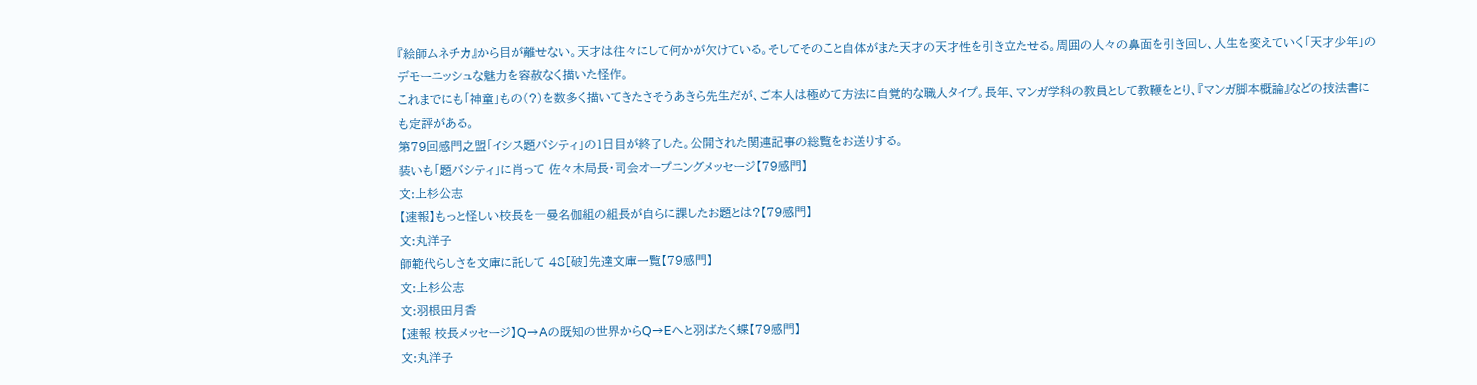『絵師ムネチカ』から目が離せない。天才は往々にして何かが欠けている。そしてそのこと自体がまた天才の天才性を引き立たせる。周囲の人々の鼻面を引き回し、人生を変えていく「天才少年」のデモーニッシュな魅力を容赦なく描いた怪作。
これまでにも「神童」もの(?)を数多く描いてきたさそうあきら先生だが、ご本人は極めて方法に自覚的な職人タイプ。長年、マンガ学科の教員として教鞭をとり、『マンガ脚本概論』などの技法書にも定評がある。
第79回感門之盟「イシス題バシティ」の1日目が終了した。公開された関連記事の総覧をお送りする。
装いも「題バシティ」に肖って 佐々木局長・司会オープニングメッセージ【79感門】
文:上杉公志
【速報】もっと怪しい校長を―曼名伽組の組長が自らに課したお題とは?【79感門】
文:丸洋子
師範代らしさを文庫に託して 48[破]先達文庫一覧【79感門】
文:上杉公志
文:羽根田月香
【速報 校長メッセージ】Q→Aの既知の世界からQ→Eへと羽ばたく蝶【79感門】
文:丸洋子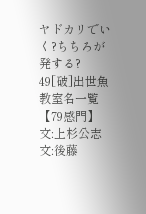ヤドカリでいく?ちちろが発する? 49[破]出世魚教室名一覧【79感門】
文:上杉公志
文:後藤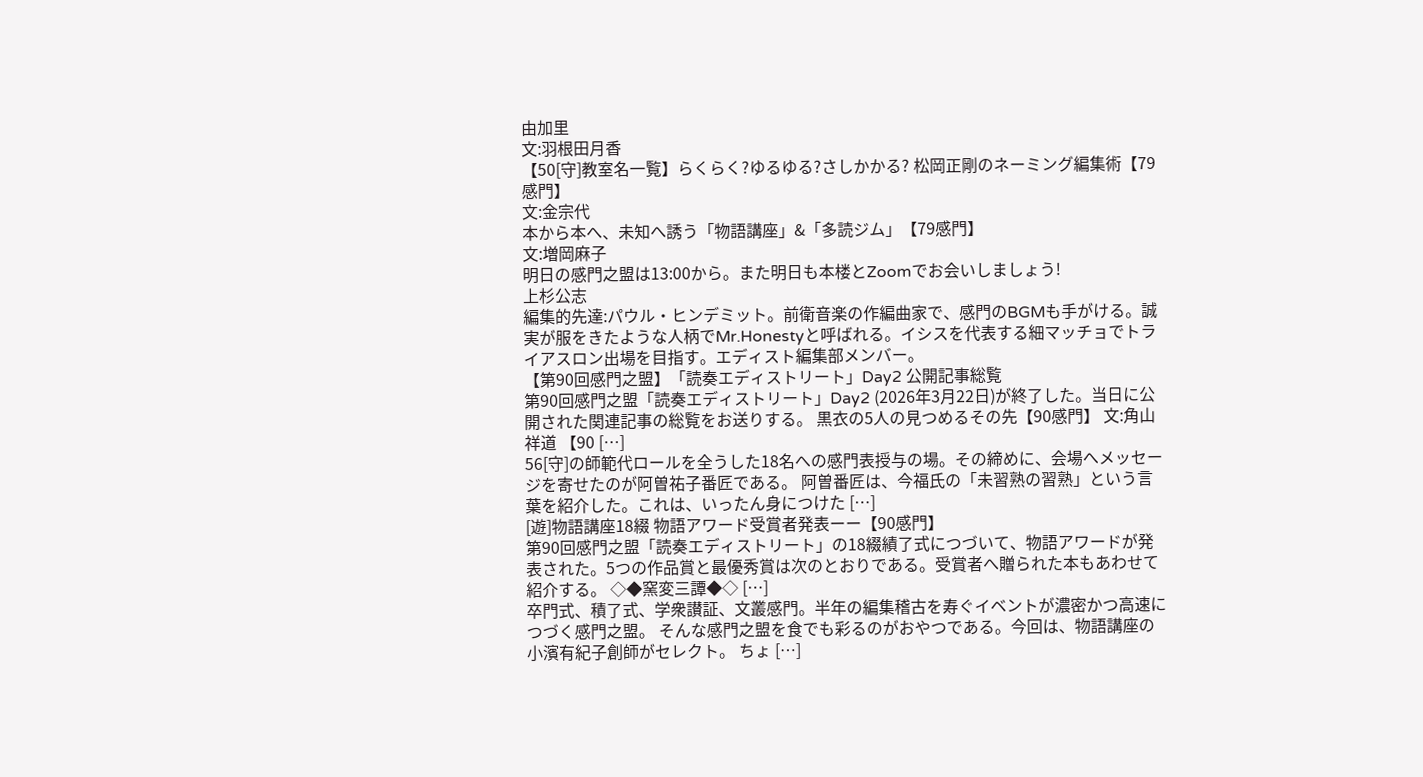由加里
文:羽根田月香
【50[守]教室名一覧】らくらく?ゆるゆる?さしかかる? 松岡正剛のネーミング編集術【79感門】
文:金宗代
本から本へ、未知へ誘う「物語講座」&「多読ジム」【79感門】
文:増岡麻子
明日の感門之盟は13:00から。また明日も本楼とZoomでお会いしましょう!
上杉公志
編集的先達:パウル・ヒンデミット。前衛音楽の作編曲家で、感門のBGMも手がける。誠実が服をきたような人柄でMr.Honestyと呼ばれる。イシスを代表する細マッチョでトライアスロン出場を目指す。エディスト編集部メンバー。
【第90回感門之盟】「読奏エディストリート」Day2 公開記事総覧
第90回感門之盟「読奏エディストリート」Day2 (2026年3月22日)が終了した。当日に公開された関連記事の総覧をお送りする。 黒衣の5人の見つめるその先【90感門】 文:角山祥道 【90 […]
56[守]の師範代ロールを全うした18名への感門表授与の場。その締めに、会場へメッセージを寄せたのが阿曽祐子番匠である。 阿曽番匠は、今福氏の「未習熟の習熟」という言葉を紹介した。これは、いったん身につけた […]
[遊]物語講座18綴 物語アワード受賞者発表ーー【90感門】
第90回感門之盟「読奏エディストリート」の18綴績了式につづいて、物語アワードが発表された。5つの作品賞と最優秀賞は次のとおりである。受賞者へ贈られた本もあわせて紹介する。 ◇◆窯変三譚◆◇ […]
卒門式、積了式、学衆讃証、文叢感門。半年の編集稽古を寿ぐイベントが濃密かつ高速につづく感門之盟。 そんな感門之盟を食でも彩るのがおやつである。今回は、物語講座の小濱有紀子創師がセレクト。 ちょ […]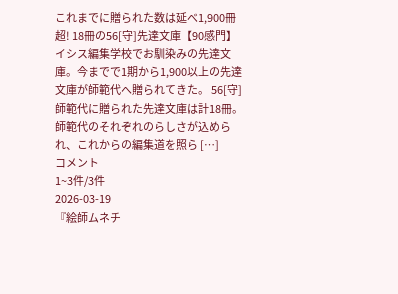これまでに贈られた数は延べ1,900冊超! 18冊の56[守]先達文庫【90感門】
イシス編集学校でお馴染みの先達文庫。今までで1期から1,900以上の先達文庫が師範代へ贈られてきた。 56[守]師範代に贈られた先達文庫は計18冊。師範代のそれぞれのらしさが込められ、これからの編集道を照ら […]
コメント
1~3件/3件
2026-03-19
『絵師ムネチ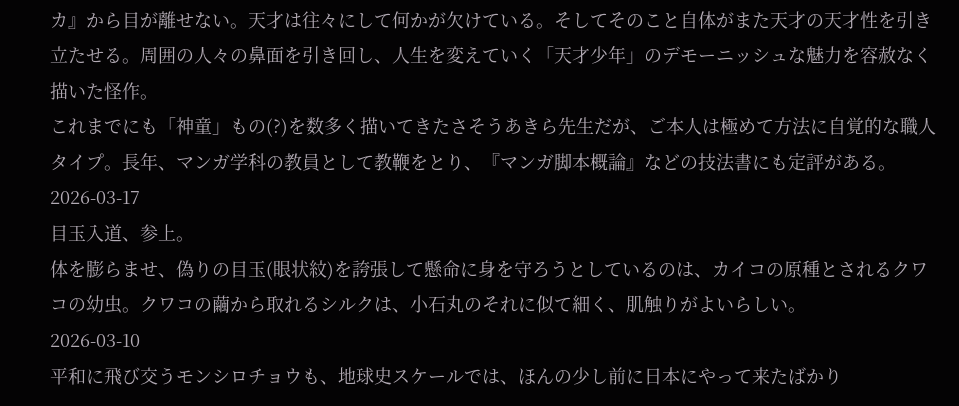カ』から目が離せない。天才は往々にして何かが欠けている。そしてそのこと自体がまた天才の天才性を引き立たせる。周囲の人々の鼻面を引き回し、人生を変えていく「天才少年」のデモーニッシュな魅力を容赦なく描いた怪作。
これまでにも「神童」もの(?)を数多く描いてきたさそうあきら先生だが、ご本人は極めて方法に自覚的な職人タイプ。長年、マンガ学科の教員として教鞭をとり、『マンガ脚本概論』などの技法書にも定評がある。
2026-03-17
目玉入道、参上。
体を膨らませ、偽りの目玉(眼状紋)を誇張して懸命に身を守ろうとしているのは、カイコの原種とされるクワコの幼虫。クワコの繭から取れるシルクは、小石丸のそれに似て細く、肌触りがよいらしい。
2026-03-10
平和に飛び交うモンシロチョウも、地球史スケールでは、ほんの少し前に日本にやって来たばかり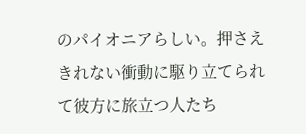のパイオニアらしい。押さえきれない衝動に駆り立てられて彼方に旅立つ人たち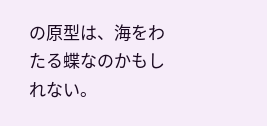の原型は、海をわたる蝶なのかもしれない。